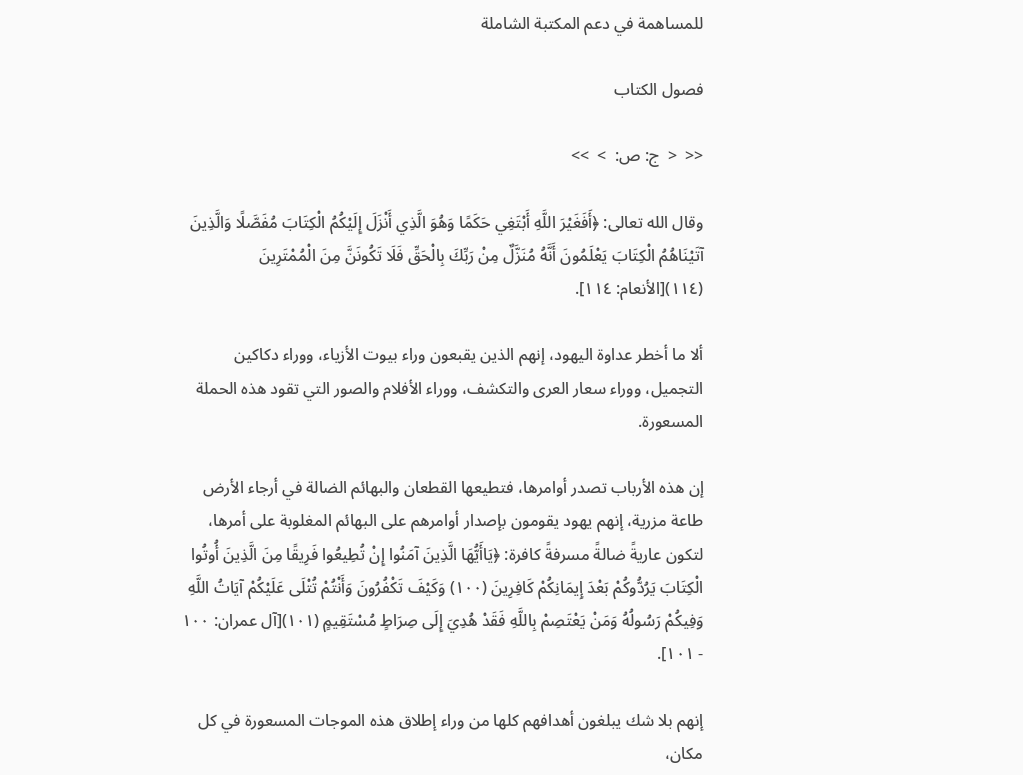للمساهمة في دعم المكتبة الشاملة

فصول الكتاب

<<  <  ج: ص:  >  >>

وقال الله تعالى: ﴿أَفَغَيْرَ اللَّهِ أَبْتَغِي حَكَمًا وَهُوَ الَّذِي أَنْزَلَ إِلَيْكُمُ الْكِتَابَ مُفَصَّلًا وَالَّذِينَ آتَيْنَاهُمُ الْكِتَابَ يَعْلَمُونَ أَنَّهُ مُنَزَّلٌ مِنْ رَبِّكَ بِالْحَقِّ فَلَا تَكُونَنَّ مِنَ الْمُمْتَرِينَ (١١٤)[الأنعام: ١١٤].

ألا ما أخطر عداوة اليهود، إنهم الذين يقبعون وراء بيوت الأزياء، ووراء دكاكين التجميل، ووراء سعار العرى والتكشف، ووراء الأفلام والصور التي تقود هذه الحملة المسعورة.

إن هذه الأرباب تصدر أوامرها، فتطيعها القطعان والبهائم الضالة في أرجاء الأرض طاعة مزرية، إنهم يهود يقومون بإصدار أوامرهم على البهائم المغلوبة على أمرها، لتكون عاريةً ضالةً مسرفةً كافرة: ﴿يَاأَيُّهَا الَّذِينَ آمَنُوا إِنْ تُطِيعُوا فَرِيقًا مِنَ الَّذِينَ أُوتُوا الْكِتَابَ يَرُدُّوكُمْ بَعْدَ إِيمَانِكُمْ كَافِرِينَ (١٠٠) وَكَيْفَ تَكْفُرُونَ وَأَنْتُمْ تُتْلَى عَلَيْكُمْ آيَاتُ اللَّهِ وَفِيكُمْ رَسُولُهُ وَمَنْ يَعْتَصِمْ بِاللَّهِ فَقَدْ هُدِيَ إِلَى صِرَاطٍ مُسْتَقِيمٍ (١٠١)[آل عمران: ١٠٠ - ١٠١].

إنهم بلا شك يبلغون أهدافهم كلها من وراء إطلاق هذه الموجات المسعورة في كل مكان،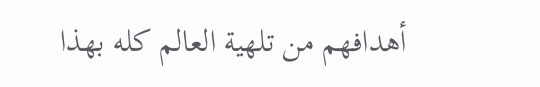أهدافهم من تلهية العالم كله بهذا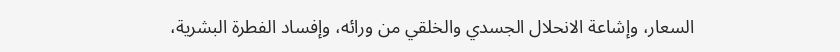السعار، وإشاعة الانحلال الجسدي والخلقي من ورائه، وإفساد الفطرة البشرية،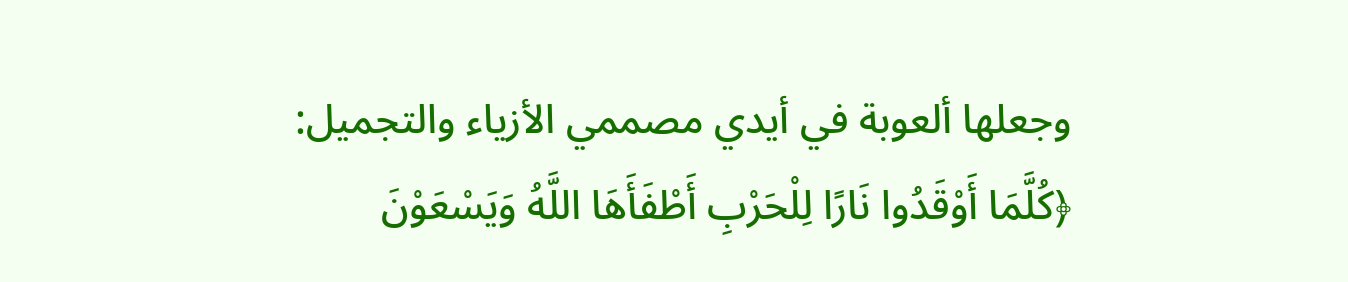وجعلها ألعوبة في أيدي مصممي الأزياء والتجميل: ﴿كُلَّمَا أَوْقَدُوا نَارًا لِلْحَرْبِ أَطْفَأَهَا اللَّهُ وَيَسْعَوْنَ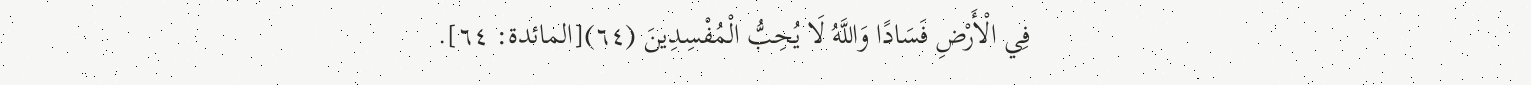فِي الْأَرْضِ فَسَادًا وَاللَّهُ لَا يُحِبُّ الْمُفْسِدِينَ (٦٤)[المائدة: ٦٤].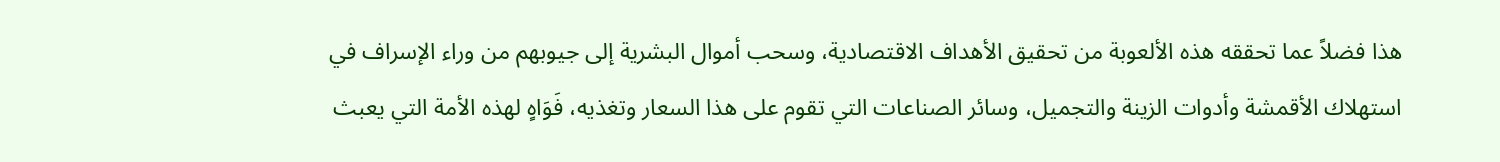هذا فضلاً عما تحققه هذه الألعوبة من تحقيق الأهداف الاقتصادية، وسحب أموال البشرية إلى جيوبهم من وراء الإسراف في استهلاك الأقمشة وأدوات الزينة والتجميل، وسائر الصناعات التي تقوم على هذا السعار وتغذيه، فَوَاهٍ لهذه الأمة التي يعبث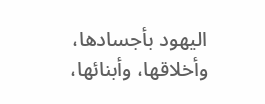اليهود بأجسادها، وأخلاقها، وأبنائها،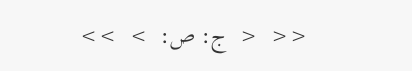<<  <  ج: ص:  >  >>